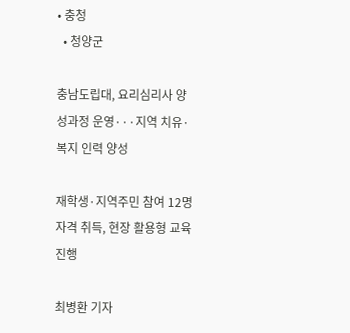• 충청
  • 청양군

충남도립대, 요리심리사 양성과정 운영···지역 치유·복지 인력 양성

재학생·지역주민 참여 12명 자격 취득, 현장 활용형 교육 진행

최병환 기자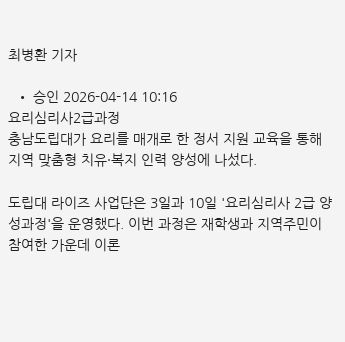최병환 기자

  • 승인 2026-04-14 10:16
요리심리사2급과정
충남도립대가 요리를 매개로 한 정서 지원 교육을 통해 지역 맞춤형 치유·복지 인력 양성에 나섰다.

도립대 라이즈 사업단은 3일과 10일 '요리심리사 2급 양성과정'을 운영했다. 이번 과정은 재학생과 지역주민이 참여한 가운데 이론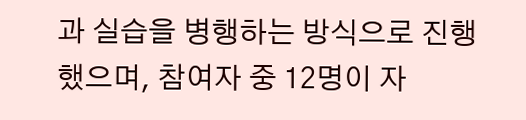과 실습을 병행하는 방식으로 진행했으며, 참여자 중 12명이 자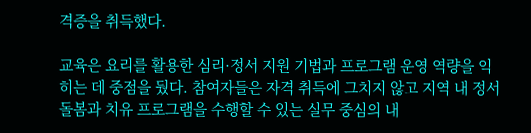격증을 취득했다.

교육은 요리를 활용한 심리·정서 지원 기법과 프로그램 운영 역량을 익히는 데 중점을 뒀다. 참여자들은 자격 취득에 그치지 않고 지역 내 정서 돌봄과 치유 프로그램을 수행할 수 있는 실무 중심의 내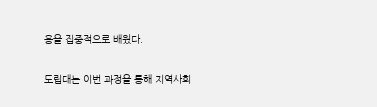용을 집중적으로 배웠다.

도립대는 이번 과정을 통해 지역사회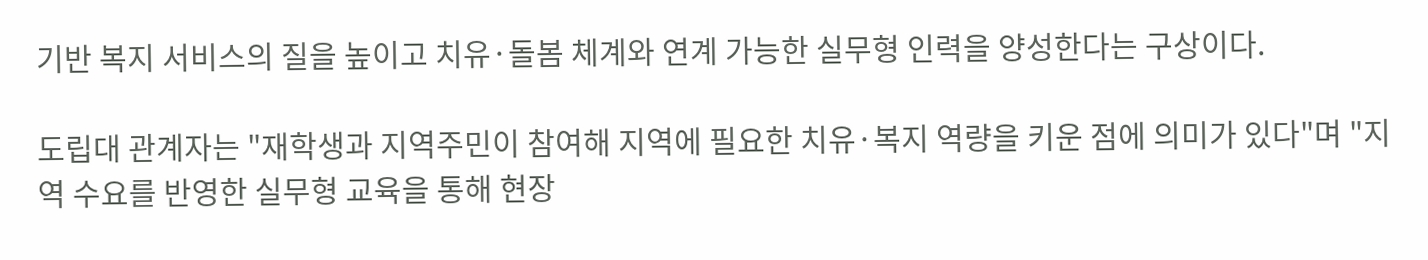기반 복지 서비스의 질을 높이고 치유·돌봄 체계와 연계 가능한 실무형 인력을 양성한다는 구상이다.

도립대 관계자는 "재학생과 지역주민이 참여해 지역에 필요한 치유·복지 역량을 키운 점에 의미가 있다"며 "지역 수요를 반영한 실무형 교육을 통해 현장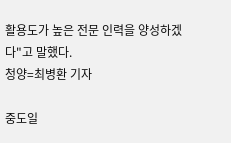활용도가 높은 전문 인력을 양성하겠다"고 말했다.
청양=최병환 기자

중도일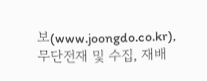보(www.joongdo.co.kr), 무단전재 및 수집, 재배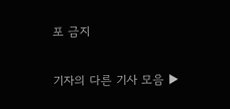포 금지

기자의 다른 기사 모음 ▶